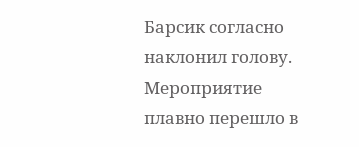Барсик согласно наклонил голову. Мероприятие плавно перешло в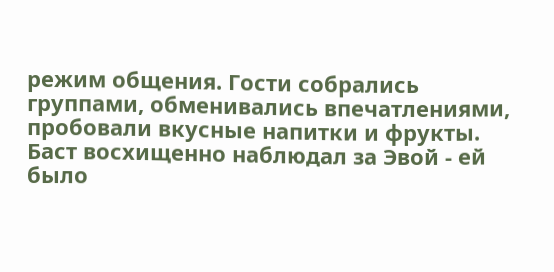режим общения. Гости собрались группами, обменивались впечатлениями, пробовали вкусные напитки и фрукты. Баст восхищенно наблюдал за Эвой - ей было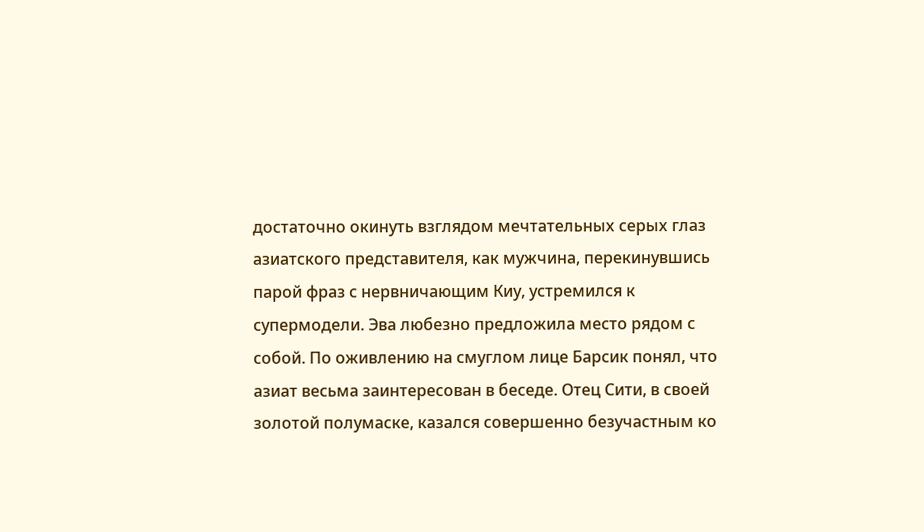достаточно окинуть взглядом мечтательных серых глаз азиатского представителя, как мужчина, перекинувшись парой фраз с нервничающим Киу, устремился к супермодели. Эва любезно предложила место рядом с собой. По оживлению на смуглом лице Барсик понял, что азиат весьма заинтересован в беседе. Отец Сити, в своей золотой полумаске, казался совершенно безучастным ко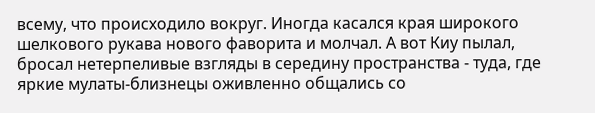всему, что происходило вокруг. Иногда касался края широкого шелкового рукава нового фаворита и молчал. А вот Киу пылал, бросал нетерпеливые взгляды в середину пространства - туда, где яркие мулаты-близнецы оживленно общались со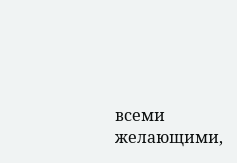всеми желающими,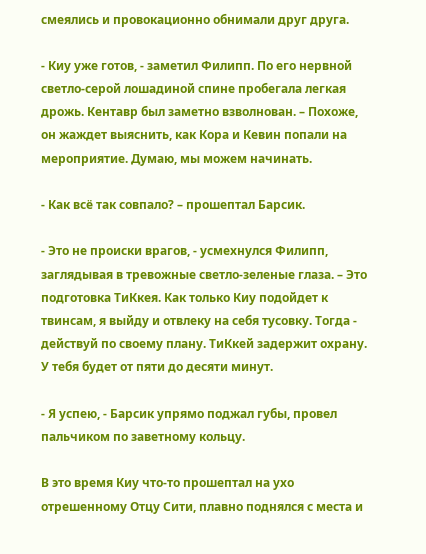смеялись и провокационно обнимали друг друга.

- Киу уже готов, - заметил Филипп. По его нервной светло-серой лошадиной спине пробегала легкая дрожь. Кентавр был заметно взволнован. – Похоже, он жаждет выяснить, как Кора и Кевин попали на мероприятие. Думаю, мы можем начинать.

- Как всё так совпало? – прошептал Барсик.

- Это не происки врагов, - усмехнулся Филипп, заглядывая в тревожные светло-зеленые глаза. – Это подготовка ТиКкея. Как только Киу подойдет к твинсам, я выйду и отвлеку на себя тусовку. Тогда - действуй по своему плану. ТиКкей задержит охрану. У тебя будет от пяти до десяти минут.

- Я успею, - Барсик упрямо поджал губы, провел пальчиком по заветному кольцу.

В это время Киу что-то прошептал на ухо отрешенному Отцу Сити, плавно поднялся с места и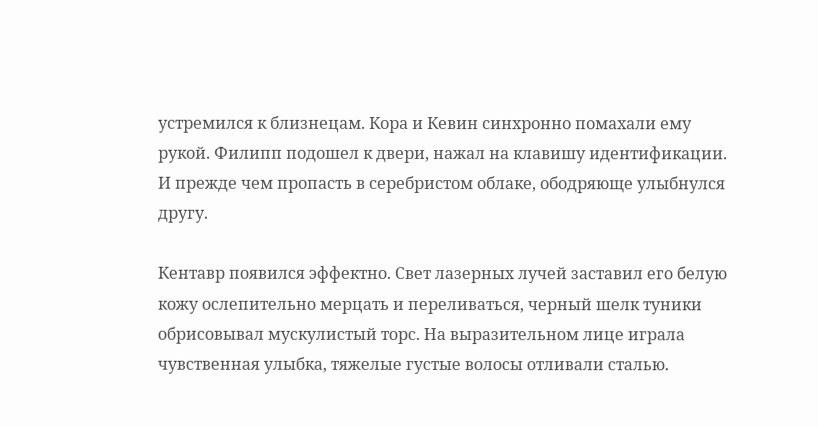устремился к близнецам. Кора и Кевин синхронно помахали ему рукой. Филипп подошел к двери, нажал на клавишу идентификации. И прежде чем пропасть в серебристом облаке, ободряюще улыбнулся другу.

Кентавр появился эффектно. Свет лазерных лучей заставил его белую кожу ослепительно мерцать и переливаться, черный шелк туники обрисовывал мускулистый торс. На выразительном лице играла чувственная улыбка, тяжелые густые волосы отливали сталью.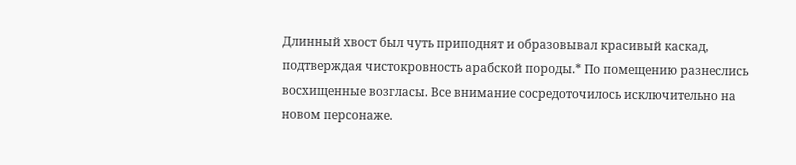Длинный хвост был чуть приподнят и образовывал красивый каскад, подтверждая чистокровность арабской породы.* По помещению разнеслись восхищенные возгласы. Все внимание сосредоточилось исключительно на новом персонаже.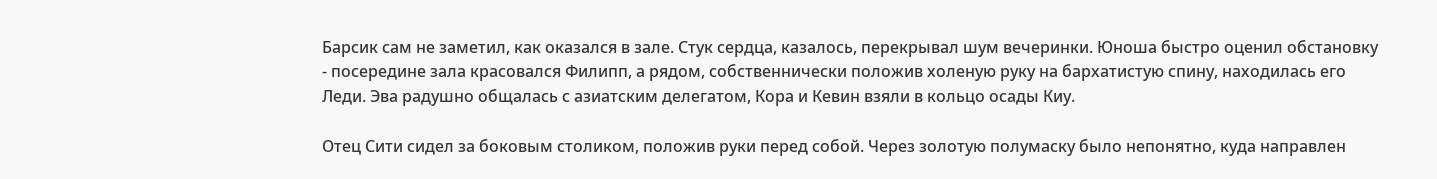Барсик сам не заметил, как оказался в зале. Стук сердца, казалось, перекрывал шум вечеринки. Юноша быстро оценил обстановку - посередине зала красовался Филипп, а рядом, собственнически положив холеную руку на бархатистую спину, находилась его Леди. Эва радушно общалась с азиатским делегатом, Кора и Кевин взяли в кольцо осады Киу.

Отец Сити сидел за боковым столиком, положив руки перед собой. Через золотую полумаску было непонятно, куда направлен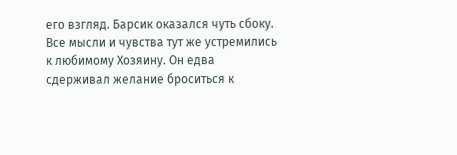его взгляд. Барсик оказался чуть сбоку. Все мысли и чувства тут же устремились к любимому Хозяину. Он едва сдерживал желание броситься к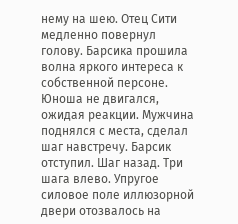нему на шею. Отец Сити медленно повернул голову. Барсика прошила волна яркого интереса к собственной персоне. Юноша не двигался, ожидая реакции. Мужчина поднялся с места, сделал шаг навстречу. Барсик отступил. Шаг назад. Три шага влево. Упругое силовое поле иллюзорной двери отозвалось на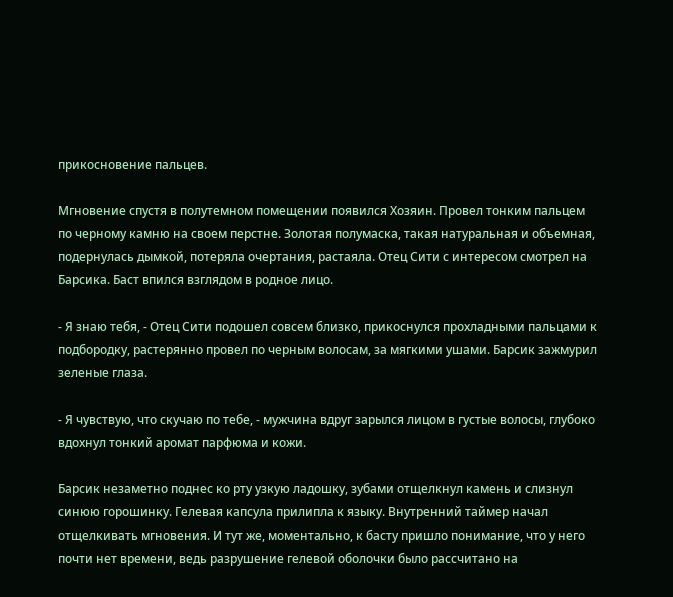прикосновение пальцев.

Мгновение спустя в полутемном помещении появился Хозяин. Провел тонким пальцем по черному камню на своем перстне. Золотая полумаска, такая натуральная и объемная, подернулась дымкой, потеряла очертания, растаяла. Отец Сити с интересом смотрел на Барсика. Баст впился взглядом в родное лицо.

- Я знаю тебя, - Отец Сити подошел совсем близко, прикоснулся прохладными пальцами к подбородку, растерянно провел по черным волосам, за мягкими ушами. Барсик зажмурил зеленые глаза.

- Я чувствую, что скучаю по тебе, - мужчина вдруг зарылся лицом в густые волосы, глубоко вдохнул тонкий аромат парфюма и кожи.

Барсик незаметно поднес ко рту узкую ладошку, зубами отщелкнул камень и слизнул синюю горошинку. Гелевая капсула прилипла к языку. Внутренний таймер начал отщелкивать мгновения. И тут же, моментально, к басту пришло понимание, что у него почти нет времени, ведь разрушение гелевой оболочки было рассчитано на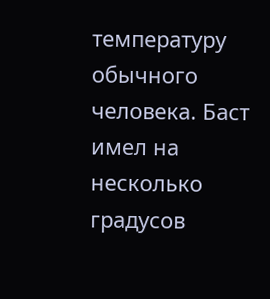температуру обычного человека. Баст имел на несколько градусов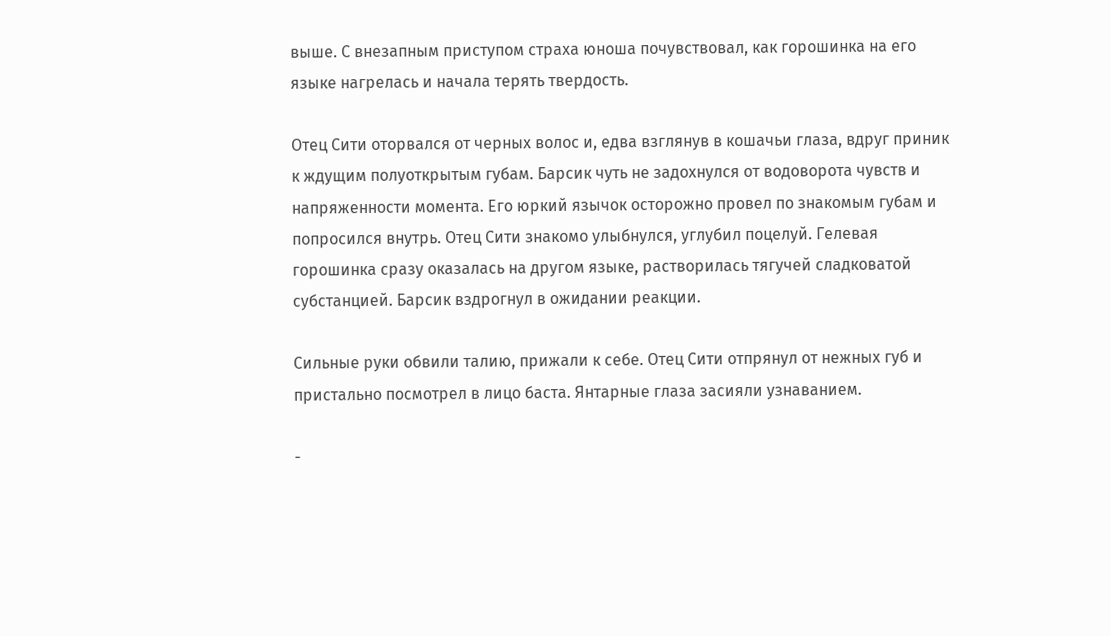выше. С внезапным приступом страха юноша почувствовал, как горошинка на его языке нагрелась и начала терять твердость.

Отец Сити оторвался от черных волос и, едва взглянув в кошачьи глаза, вдруг приник к ждущим полуоткрытым губам. Барсик чуть не задохнулся от водоворота чувств и напряженности момента. Его юркий язычок осторожно провел по знакомым губам и попросился внутрь. Отец Сити знакомо улыбнулся, углубил поцелуй. Гелевая горошинка сразу оказалась на другом языке, растворилась тягучей сладковатой субстанцией. Барсик вздрогнул в ожидании реакции.

Сильные руки обвили талию, прижали к себе. Отец Сити отпрянул от нежных губ и пристально посмотрел в лицо баста. Янтарные глаза засияли узнаванием.

-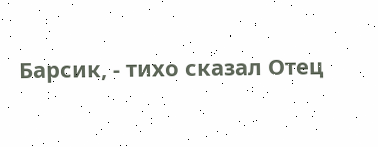Барсик, - тихо сказал Отец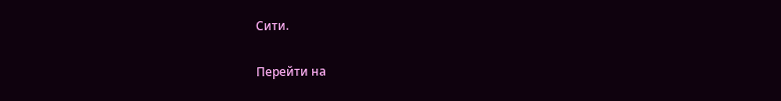Сити.

Перейти на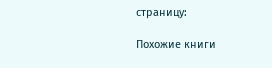страницу:

Похожие книги